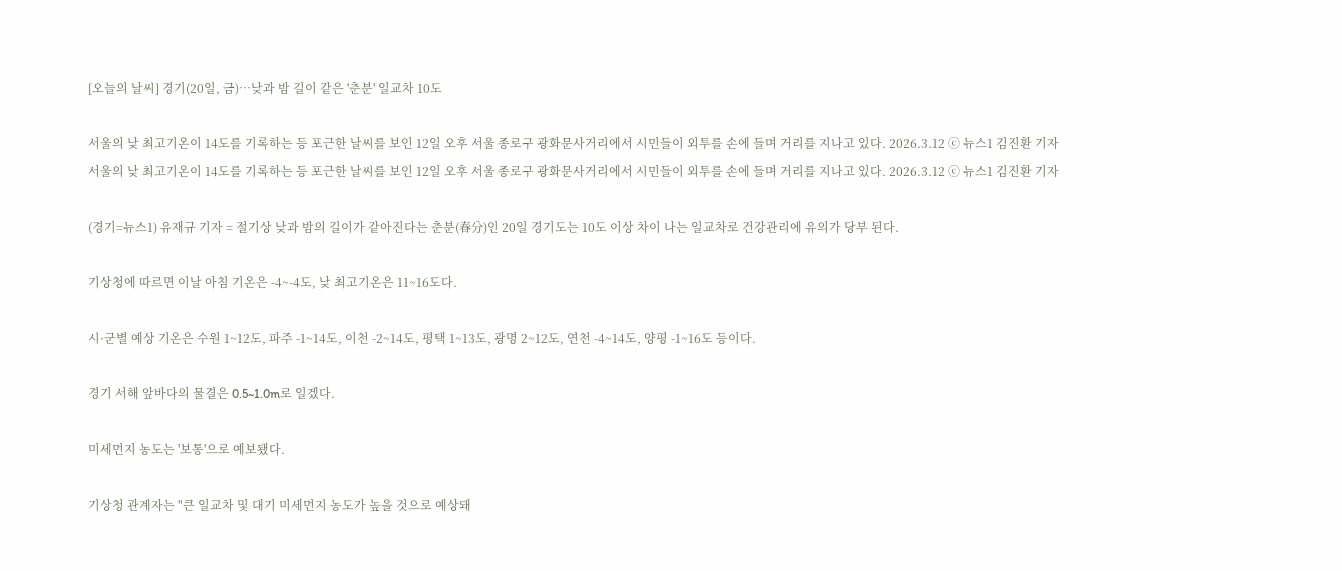[오늘의 날씨] 경기(20일, 금)…낮과 밤 길이 같은 '춘분' 일교차 10도

서울의 낮 최고기온이 14도를 기록하는 등 포근한 날씨를 보인 12일 오후 서울 종로구 광화문사거리에서 시민들이 외투를 손에 들며 거리를 지나고 있다. 2026.3.12 ⓒ 뉴스1 김진환 기자
서울의 낮 최고기온이 14도를 기록하는 등 포근한 날씨를 보인 12일 오후 서울 종로구 광화문사거리에서 시민들이 외투를 손에 들며 거리를 지나고 있다. 2026.3.12 ⓒ 뉴스1 김진환 기자

(경기=뉴스1) 유재규 기자 = 절기상 낮과 밤의 길이가 같아진다는 춘분(春分)인 20일 경기도는 10도 이상 차이 나는 일교차로 건강관리에 유의가 당부 된다.

기상청에 따르면 이날 아침 기온은 -4~-4도, 낮 최고기온은 11~16도다.

시·군별 예상 기온은 수원 1~12도, 파주 -1~14도, 이천 -2~14도, 평택 1~13도, 광명 2~12도, 연천 -4~14도, 양평 -1~16도 등이다.

경기 서해 앞바다의 물결은 0.5~1.0m로 일겠다.

미세먼지 농도는 '보통'으로 예보됐다.

기상청 관계자는 "큰 일교차 및 대기 미세먼지 농도가 높을 것으로 예상돼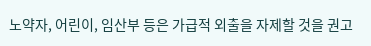노약자, 어린이, 임산부 등은 가급적 외출을 자제할 것을 권고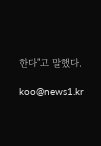한다"고 말했다.

koo@news1.kr